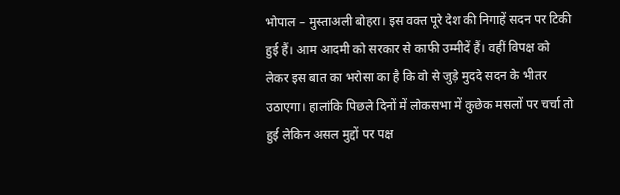भोपाल – मुस्ताअली बोहरा। इस वक्त पूरे देश की निगाहें सदन पर टिकी हुई हैं। आम आदमी को सरकार से काफी उम्मीदें हैं। वहीं विपक्ष को लेकर इस बात का भरोसा का है कि वो से जुड़े मुददे सदन के भीतर उठाएगा। हालांकि पिछले दिनों में लोकसभा में कुछेक मसलों पर चर्चा तो हुई लेकिन असल मुद्दों पर पक्ष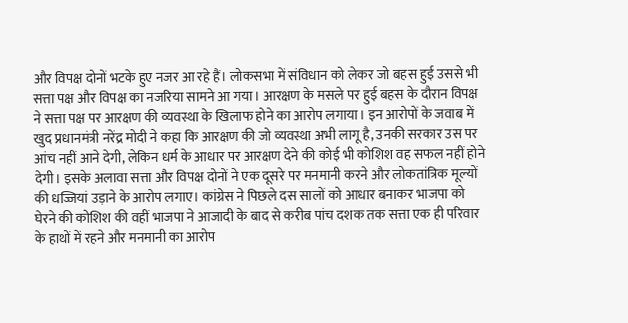और विपक्ष दोनों भटके हुए नजर आ रहे हैं। लोकसभा में संविधान को लेकर जो बहस हुई उससे भी सत्ता पक्ष और विपक्ष का नजरिया सामने आ गया। आरक्षण के मसले पर हुई बहस के दौरान विपक्ष ने सत्ता पक्ष पर आरक्षण की व्यवस्था के खिलाफ होने का आरोप लगाया। इन आरोपों के जवाब में खुद प्रधानमंत्री नरेंद्र मोदी ने कहा कि आरक्षण की जो व्यवस्था अभी लागू है, उनकी सरकार उस पर आंच नहीं आने देगी, लेकिन धर्म के आधार पर आरक्षण देने की कोई भी कोशिश वह सफल नहीं होने देगी। इसके अलावा सत्ता और विपक्ष दोनों ने एक दूसरे पर मनमानी करने और लोकतांत्रिक मूल्यों की धज्जियां उड़ाने के आरोप लगाए। कांग्रेस ने पिछले दस सालों को आधार बनाकर भाजपा को घेरने की कोशिश की वहीं भाजपा ने आजादी के बाद से करीब पांच दशक तक सत्ता एक ही परिवार के हाथों में रहने और मनमानी का आरोप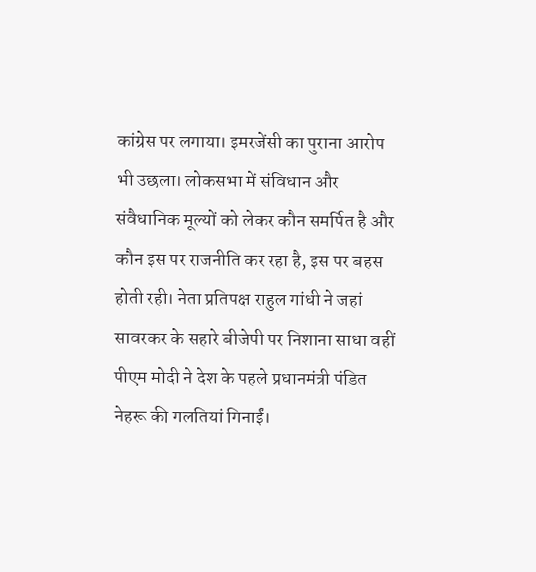कांग्रेस पर लगाया। इमरजेंसी का पुराना आरोप भी उछला। लोकसभा में संविधान और संवैधानिक मूल्यों को लेकर कौन समर्पित है और कौन इस पर राजनीति कर रहा है, इस पर बहस होती रही। नेता प्रतिपक्ष राहुल गांधी ने जहां सावरकर के सहारे बीजेपी पर निशाना साधा वहीं पीएम मोदी ने देश के पहले प्रधानमंत्री पंडित नेहरू की गलतियां गिनाईं।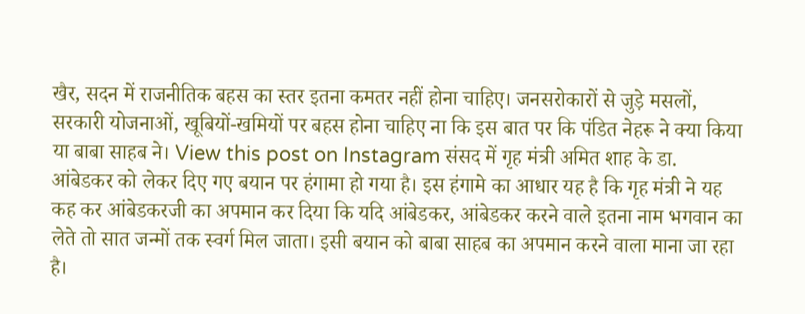खैर, सदन में राजनीतिक बहस का स्तर इतना कमतर नहीं होना चाहिए। जनसरोकारों से जुड़े मसलों, सरकारी योजनाओं, खूबियों-खमियों पर बहस होना चाहिए ना कि इस बात पर कि पंडित नेहरू ने क्या किया या बाबा साहब ने। View this post on Instagram संसद में गृह मंत्री अमित शाह के डा. आंबेडकर को लेकर दिए गए बयान पर हंगामा हो गया है। इस हंगामे का आधार यह है कि गृह मंत्री ने यह कह कर आंबेडकरजी का अपमान कर दिया कि यदि आंबेडकर, आंबेडकर करने वाले इतना नाम भगवान का लेते तो सात जन्मों तक स्वर्ग मिल जाता। इसी बयान को बाबा साहब का अपमान करने वाला माना जा रहा है।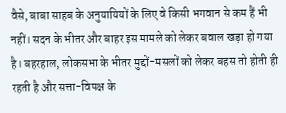वैसे, बाबा साहब के अनुयायियों के लिए वे किसी भगवान से कम हैं भी नहीं। सदन के भीतर और बाहर इस मामले को लेकर बवाल खड़ा हो गया है। बहरहाल, लोकसभा के भीतर मुद्दों-मसलों को लेकर बहस तो होती ही रहती है और सत्ता-विपक्ष के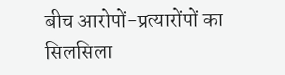बीच आरोपों-प्रत्यारोंपों का सिलसिला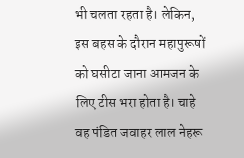भी चलता रहता है। लेकिन, इस बहस के दौरान महापुरूषों को घसीटा जाना आमजन के लिए टीस भरा होता है। चाहे वह पंडित जवाहर लाल नेहरू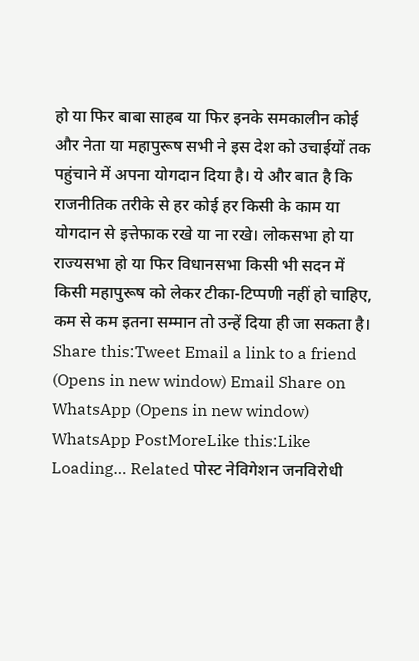हो या फिर बाबा साहब या फिर इनके समकालीन कोई और नेता या महापुरूष सभी ने इस देश को उचाईयों तक पहुंचाने में अपना योगदान दिया है। ये और बात है कि राजनीतिक तरीके से हर कोई हर किसी के काम या योगदान से इत्तेफाक रखे या ना रखे। लोकसभा हो या राज्यसभा हो या फिर विधानसभा किसी भी सदन में किसी महापुरूष को लेकर टीका-टिप्पणी नहीं हो चाहिए, कम से कम इतना सम्मान तो उन्हें दिया ही जा सकता है। Share this:Tweet Email a link to a friend (Opens in new window) Email Share on WhatsApp (Opens in new window) WhatsApp PostMoreLike this:Like Loading… Related पोस्ट नेविगेशन जनविरोधी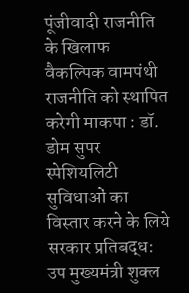पूंजीवादी राजनीति के खिलाफ वैकल्पिक वामपंथी राजनीति को स्थापित करेगी माकपा : डॉ. डोम सुपर स्पेशियलिटी सुविधाओं का विस्तार करने के लिये सरकार प्रतिबद्ध: उप मुख्यमंत्री शुक्ल